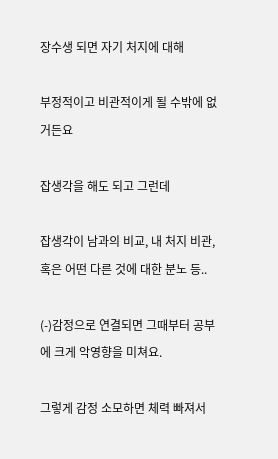장수생 되면 자기 처지에 대해

부정적이고 비관적이게 될 수밖에 없거든요

잡생각을 해도 되고 그런데

잡생각이 남과의 비교, 내 처지 비관, 혹은 어떤 다른 것에 대한 분노 등..

(-)감정으로 연결되면 그때부터 공부에 크게 악영향을 미쳐요.

그렇게 감정 소모하면 체력 빠져서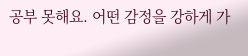공부 못해요. 어떤 감정을 강하게 가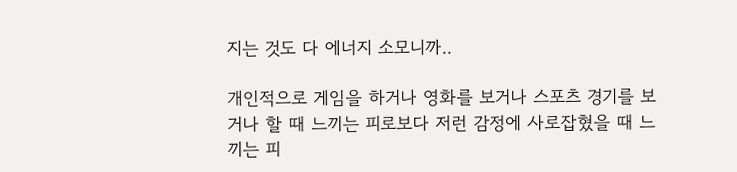지는 것도 다 에너지 소모니까..

개인적으로 게임을 하거나 영화를 보거나 스포츠 경기를 보거나 할 때 느끼는 피로보다 저런 감정에 사로잡혔을 때 느끼는 피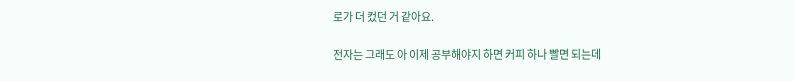로가 더 컸던 거 같아요.

전자는 그래도 아 이제 공부해야지 하면 커피 하나 빨면 되는데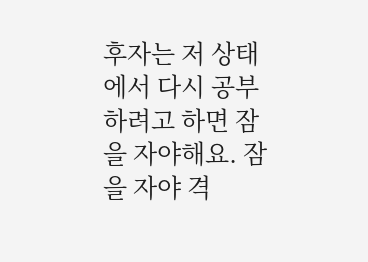후자는 저 상태에서 다시 공부하려고 하면 잠을 자야해요. 잠을 자야 격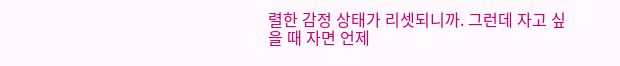렬한 감정 상태가 리셋되니까. 그런데 자고 싶을 때 자면 언제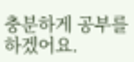충분하게 공부를 하겠어요.